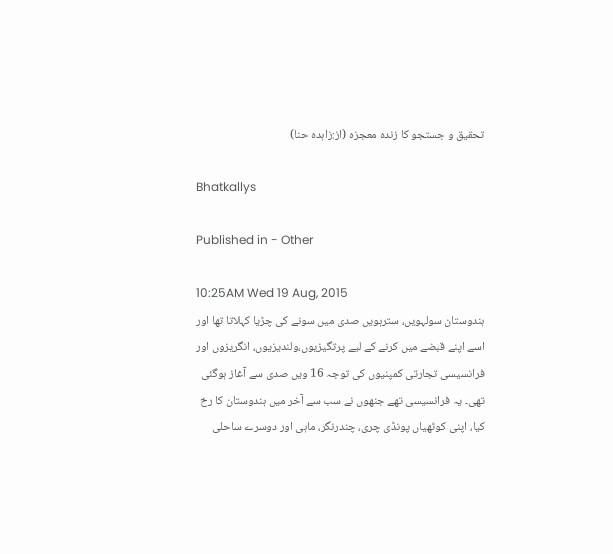تحقیق و جستجو کا زندہ معجزہ (از:زاہدہ حنا)

Bhatkallys

Published in - Other

10:25AM Wed 19 Aug, 2015
ہندوستان سولہویں، سترہویں صدی میں سونے کی چڑیا کہلاتا تھا اور اسے اپنے قبضے میں کرنے کے لیے پرتگیزیوں،ولندیزیوں، انگریزوں اور فرانسیسی تجارتی کمپنیوں کی توجہ 16 ویں صدی سے آغاز ہوگئی تھی۔ یہ فرانسیسی تھے جنھوں نے سب سے آخر میں ہندوستان کا رخ کیا، اپنی کوٹھیاں پونڈی چری، چندرنگر، ماہی اور دوسرے ساحلی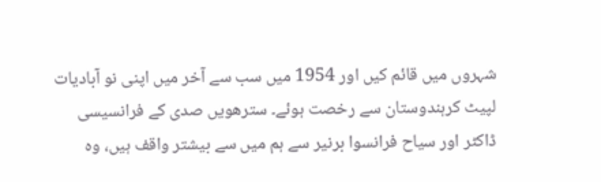شہروں میں قائم کیں اور 1954 میں سب سے آخر میں اپنی نو آبادیات لپیٹ کرہندوستان سے رخصت ہوئے۔ سترھویں صدی کے فرانسیسی ڈاکٹر اور سیاح فرانسوا برنیر سے ہم میں سے بیشتر واقف ہیں، وہ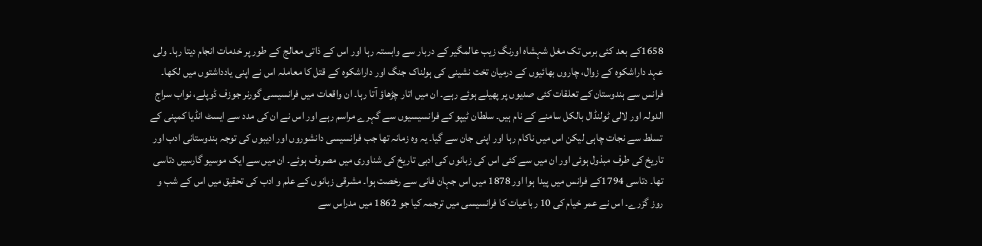1658کے بعد کئی برس تک مغل شہشاہ اورنگ زیب عالمگیر کے دربار سے وابستہ رہا اور اس کے ذاتی معالج کے طور پر خدمات انجام دیتا رہا۔ ولی عہد داراشکوہ کے زوال، چاروں بھائیوں کے درمیان تخت نشینی کی ہولناک جنگ اور داراشکوہ کے قتل کا معاملہ اس نے اپنی یادداشتوں میں لکھا۔ فرانس سے ہندوستان کے تعلقات کئی صدیوں پر پھیلے ہوئے رہے۔ ان میں اتار چڑھاؤ آتا رہا۔ ان واقعات میں فرانسیسی گورنر جوزف ڈوپلے، نواب سراج الدولہ اور لالی ٹولنڈال بالکل سامنے کے نام ہیں۔ سلطان ٹیپو کے فرانسیسیوں سے گہرے مراسم رہے اور اس نے ان کی مدد سے ایسٹ انڈیا کمپنی کے تسلط سے نجات چاہی لیکن اس میں ناکام رہا اور اپنی جان سے گیا۔ یہ وہ زمانہ تھا جب فرانسیسی دانشوروں اور ادیبوں کی توجہ ہندوستانی ادب اور تاریخ کی طرف مبذول ہوئی اور ان میں سے کئی اس کی زبانوں کی ادبی تاریخ کی شناوری میں مصروف ہوئے۔ ان میں سے ایک موسیو گارسیں دتاسی تھا۔ دتاسی 1794کے فرانس میں پیدا ہوا اور 1878 میں اس جہان فانی سے رخصت ہوا۔ مشرقی زبانوں کے علم و ادب کی تحقیق میں اس کے شب و روز گزرے۔ اس نے عمر خیام کی 10 رباعیات کا فرانسیسی میں ترجمہ کیا جو 1862 میں مدراس سے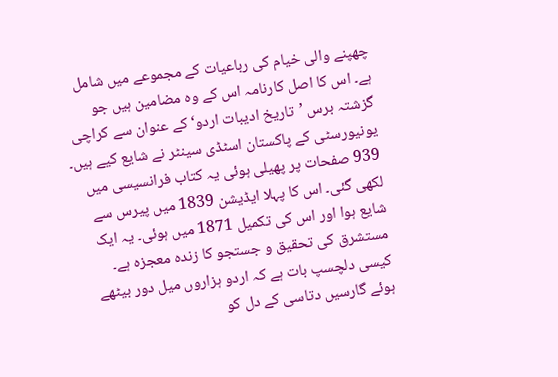چھپنے والی خیام کی رباعیات کے مجموعے میں شامل ہے۔ اس کا اصل کارنامہ اس کے وہ مضامین ہیں جو گزشتہ برس ’تاریخ ادیبات اردو‘ کے عنوان سے کراچی یونیورسٹی کے پاکستان اسٹڈی سینٹر نے شایع کیے ہیں۔ 939 صفحات پر پھیلی ہوئی یہ کتاب فرانسیسی میں لکھی گئی۔ اس کا پہلا ایڈیشن 1839 میں پیرس سے شایع ہوا اور اس کی تکمیل 1871 میں ہوئی۔ یہ ایک مستشرق کی تحقیق و جستجو کا زندہ معجزہ ہے۔ کیسی دلچسپ بات ہے کہ اردو ہزاروں میل دور بیٹھے ہوئے گارسیں دتاسی کے دل کو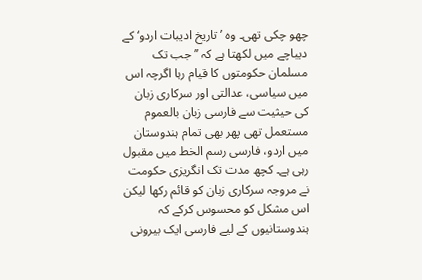چھو چکی تھی۔ وہ ’تاریخ ادیبات اردو‘ کے دیباچے میں لکھتا ہے کہ ’’جب تک مسلمان حکومتوں کا قیام رہا اگرچہ اس میں سیاسی، عدالتی اور سرکاری زبان کی حیثیت سے فارسی زبان بالعموم مستعمل تھی پھر بھی تمام ہندوستان میں اردو، فارسی رسم الخط میں مقبول رہی ہے۔ کچھ مدت تک انگریزی حکومت نے مروجہ سرکاری زبان کو قائم رکھا لیکن اس مشکل کو محسوس کرکے کہ ہندوستانیوں کے لیے فارسی ایک بیرونی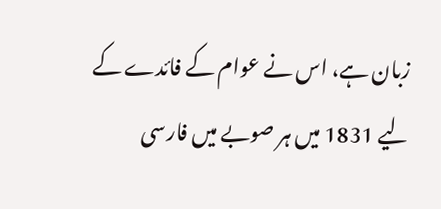زبان ہے، اس نے عوام کے فائدے کے لیے 1831 میں ہر صوبے میں فارسی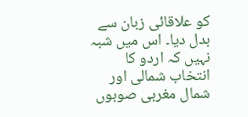کو علاقائی زبان سے بدل دیا۔ اس میں شبہ نہیں کہ اردو کا انتخاب شمالی اور شمال مغربی صوبوں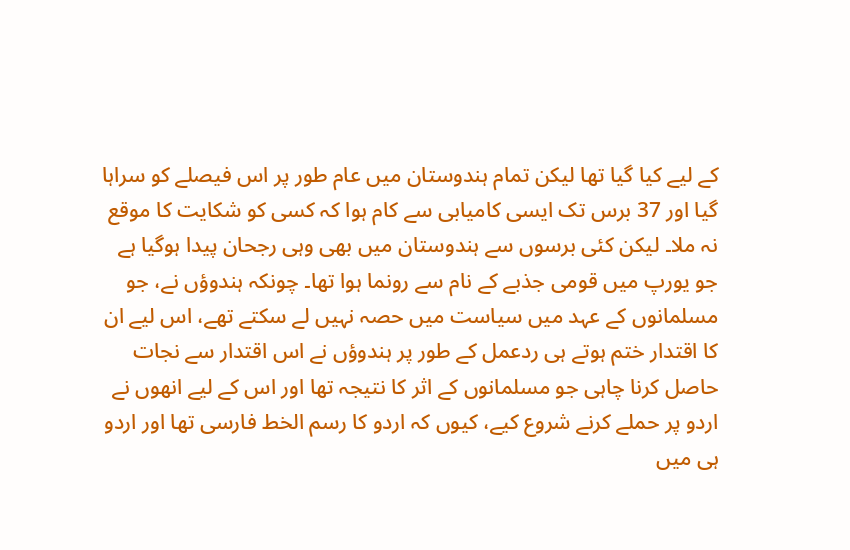کے لیے کیا گیا تھا لیکن تمام ہندوستان میں عام طور پر اس فیصلے کو سراہا گیا اور 37 برس تک ایسی کامیابی سے کام ہوا کہ کسی کو شکایت کا موقع نہ ملا۔ لیکن کئی برسوں سے ہندوستان میں بھی وہی رجحان پیدا ہوگیا ہے جو یورپ میں قومی جذبے کے نام سے رونما ہوا تھا۔ چونکہ ہندوؤں نے، جو مسلمانوں کے عہد میں سیاست میں حصہ نہیں لے سکتے تھے، اس لیے ان کا اقتدار ختم ہوتے ہی ردعمل کے طور پر ہندوؤں نے اس اقتدار سے نجات حاصل کرنا چاہی جو مسلمانوں کے اثر کا نتیجہ تھا اور اس کے لیے انھوں نے اردو پر حملے کرنے شروع کیے، کیوں کہ اردو کا رسم الخط فارسی تھا اور اردو ہی میں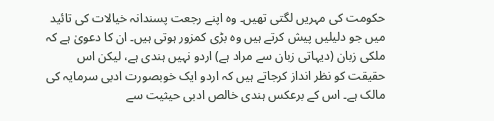حکومت کی مہریں لگتی تھیں۔ وہ اپنے رجعت پسندانہ خیالات کی تائید میں جو دلیلیں پیش کرتے ہیں وہ بڑی کمزور ہوتی ہیں۔ ان کا دعویٰ ہے کہ ملکی زبان (دیہاتی زبان سے مراد ہے) اردو نہیں ہندی ہے، لیکن اس حقیقت کو نظر انداز کرجاتے ہیں کہ اردو ایک خوبصورت ادبی سرمایہ کی مالک ہے۔ اس کے برعکس ہندی خالص ادبی حیثیت سے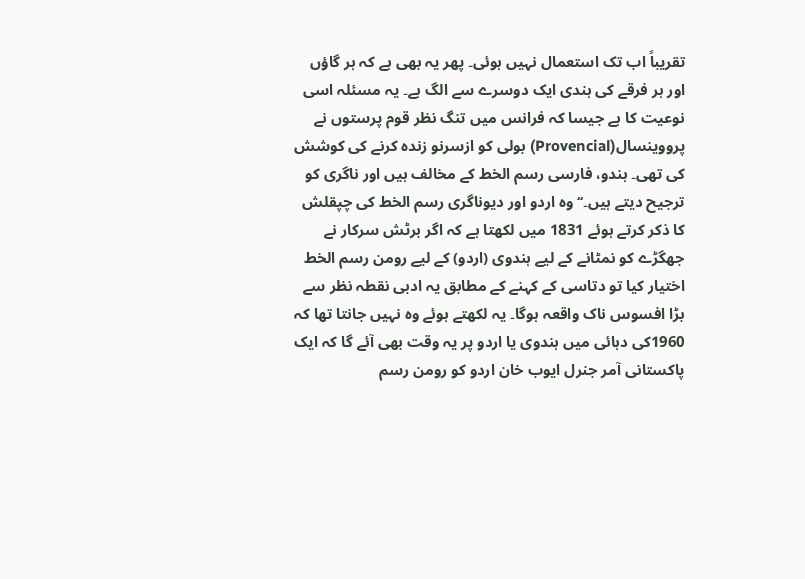تقریباً اب تک استعمال نہیں ہوئی۔ پھر یہ بھی ہے کہ ہر گاؤں اور ہر فرقے کی ہندی ایک دوسرے سے الگ ہے۔ یہ مسئلہ اسی نوعیت کا ہے جیسا کہ فرانس میں تنگ نظر قوم پرستوں نے پرووینسال(Provencial) بولی کو ازسرنو زندہ کرنے کی کوشش کی تھی۔ ہندو، فارسی رسم الخط کے مخالف ہیں اور ناگری کو ترجیح دیتے ہیں۔‘‘ وہ اردو اور دیوناگری رسم الخط کی چپقلش کا ذکر کرتے ہوئے 1831 میں لکھتا ہے کہ اگر برٹش سرکار نے جھگڑے کو نمٹانے کے لیے ہندوی (اردو) کے لیے رومن رسم الخط اختیار کیا تو دتاسی کے کہنے کے مطابق یہ ادبی نقطہ نظر سے بڑا افسوس ناک واقعہ ہوگا۔ یہ لکھتے ہوئے وہ نہیں جانتا تھا کہ 1960کی دہائی میں ہندوی یا اردو پر یہ وقت بھی آئے گا کہ ایک پاکستانی آمر جنرل ایوب خان اردو کو رومن رسم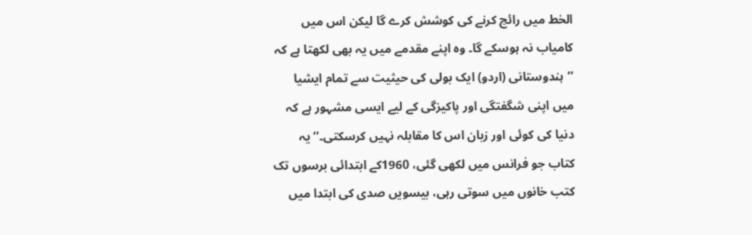الخط میں رائج کرنے کی کوشش کرے گا لیکن اس میں کامیاب نہ ہوسکے گا۔ وہ اپنے مقدمے میں یہ بھی لکھتا ہے کہ ’’ہندوستانی (اردو) ایک بولی کی حیثیت سے تمام ایشیا میں اپنی شگفتگی اور پاکیزگی کے لیے ایسی مشہور ہے کہ دنیا کی کوئی اور زبان اس کا مقابلہ نہیں کرسکتی۔‘‘ یہ کتاب جو فرانس میں لکھی گئی، 1960کے ابتدائی برسوں تک کتب خانوں میں سوتی رہی، بیسویں صدی کی ابتدا میں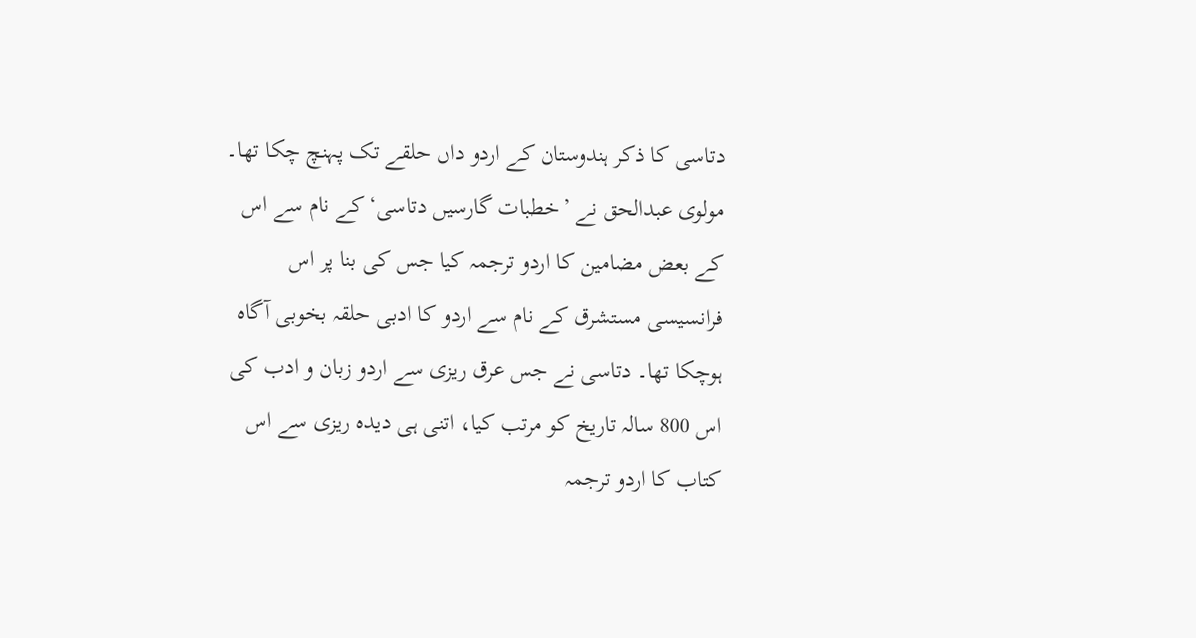دتاسی کا ذکر ہندوستان کے اردو داں حلقے تک پہنچ چکا تھا۔ مولوی عبدالحق نے ’خطبات گارسیں دتاسی‘ کے نام سے اس کے بعض مضامین کا اردو ترجمہ کیا جس کی بنا پر اس فرانسیسی مستشرق کے نام سے اردو کا ادبی حلقہ بخوبی آگاہ ہوچکا تھا۔ دتاسی نے جس عرق ریزی سے اردو زبان و ادب کی اس 800 سالہ تاریخ کو مرتب کیا، اتنی ہی دیدہ ریزی سے اس کتاب کا اردو ترجمہ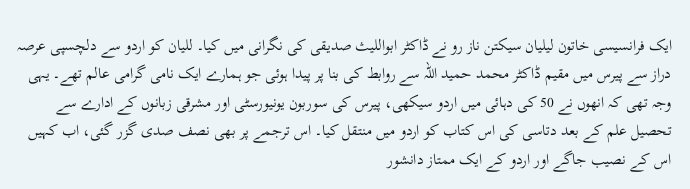ایک فرانسیسی خاتون لیلیان سیکتن ناز رو نے ڈاکٹر ابواللیث صدیقی کی نگرانی میں کیا۔ للیان کو اردو سے دلچسپی عرصہ دراز سے پیرس میں مقیم ڈاکٹر محمد حمید اللہ سے روابط کی بنا پر پیدا ہوئی جو ہمارے ایک نامی گرامی عالم تھے۔ یہی وجہ تھی کہ انھوں نے 50 کی دہائی میں اردو سیکھی، پیرس کی سوربون یونیورسٹی اور مشرقی زبانوں کے ادارے سے تحصیل علم کے بعد دتاسی کی اس کتاب کو اردو میں منتقل کیا۔ اس ترجمے پر بھی نصف صدی گزر گئی، اب کہیں اس کے نصیب جاگے اور اردو کے ایک ممتاز دانشور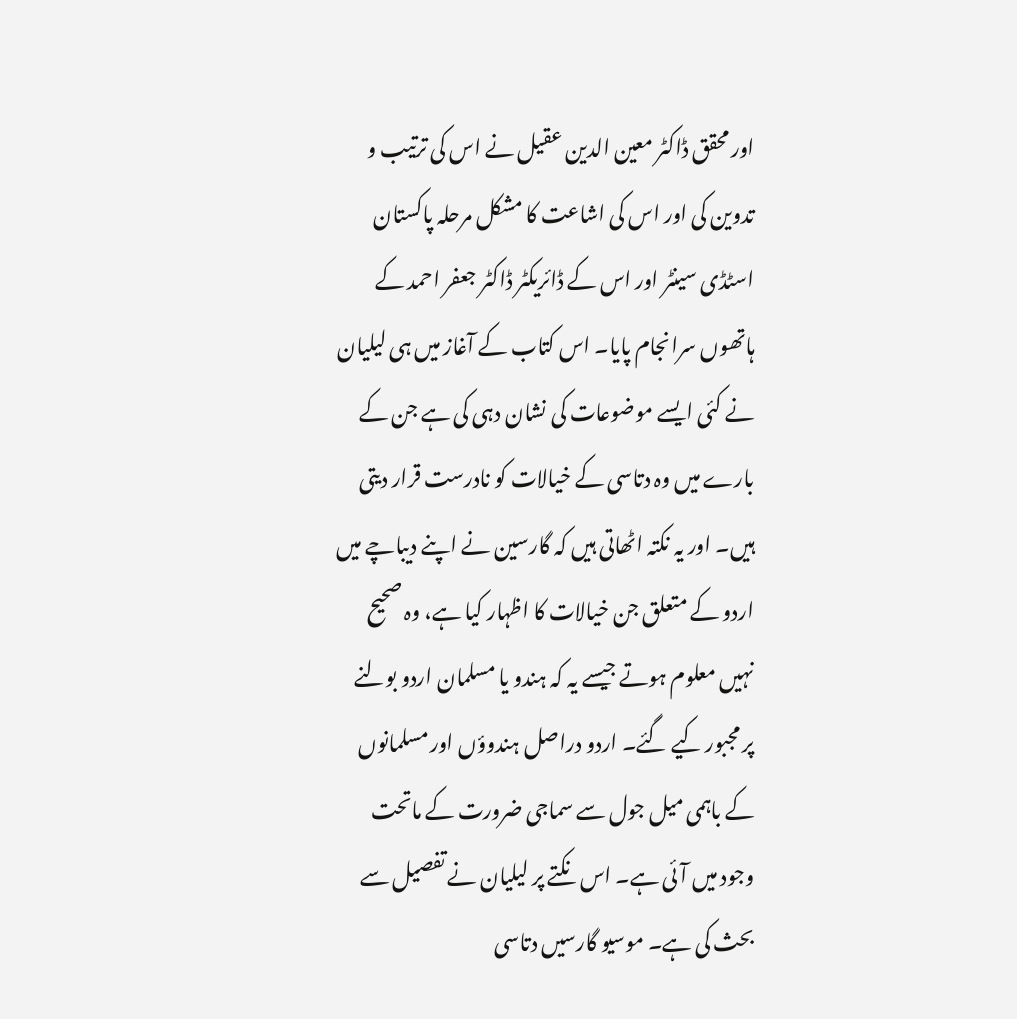اور محقق ڈاکٹر معین الدین عقیل نے اس کی ترتیب و تدوین کی اور اس کی اشاعت کا مشکل مرحلہ پاکستان اسٹڈی سینٹر اور اس کے ڈائریکٹر ڈاکٹر جعفر احمد کے ہاتھوں سرانجام پایا۔ اس کتاب کے آغاز میں ہی لیلیان نے کئی ایسے موضوعات کی نشان دہی کی ہے جن کے بارے میں وہ دتاسی کے خیالات کو نادرست قرار دیتی ہیں۔ اور یہ نکتہ اٹھاتی ہیں کہ گارسین نے اپنے دیباچے میں اردو کے متعلق جن خیالات کا اظہار کیا ہے، وہ صحیح نہیں معلوم ہوتے جیسے یہ کہ ہندو یا مسلمان اردو بولنے پر مجبور کیے گئے۔ اردو دراصل ہندوؤں اور مسلمانوں کے باہمی میل جول سے سماجی ضرورت کے ماتحت وجود میں آئی ہے۔ اس نکتے پر لیلیان نے تفصیل سے بحث کی ہے۔ موسیو گارسیں دتاسی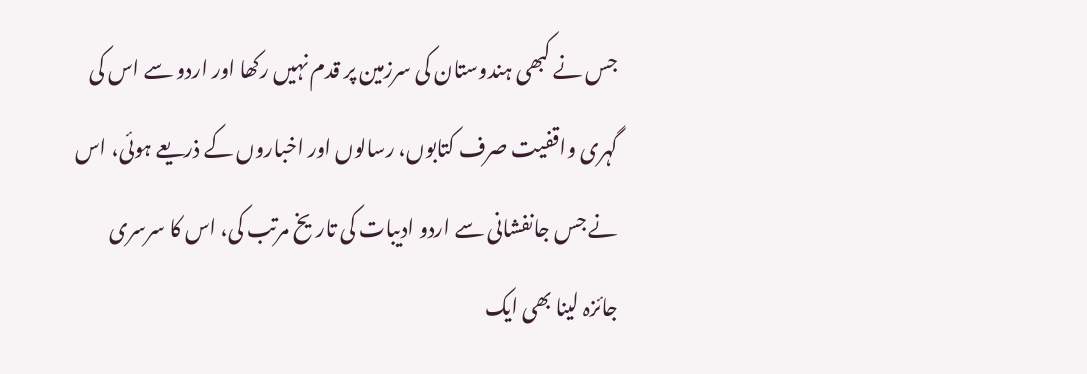جس نے کبھی ہندوستان کی سرزمین پر قدم نہیں رکھا اور اردو سے اس کی گہری واقفیت صرف کتابوں، رسالوں اور اخباروں کے ذریعے ہوئی، اس نے جس جانفشانی سے اردو ادیبات کی تاریخ مرتب کی، اس کا سرسری جائزہ لینا بھی ایک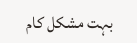بہت مشکل کام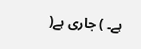ہے۔ ) جاری ہے(